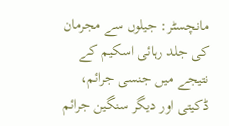مانچسٹر: جیلوں سے مجرمان کی جلد رہائی اسکیم کے نتیجے میں جنسی جرائم، ڈکیتی اور دیگر سنگین جرائم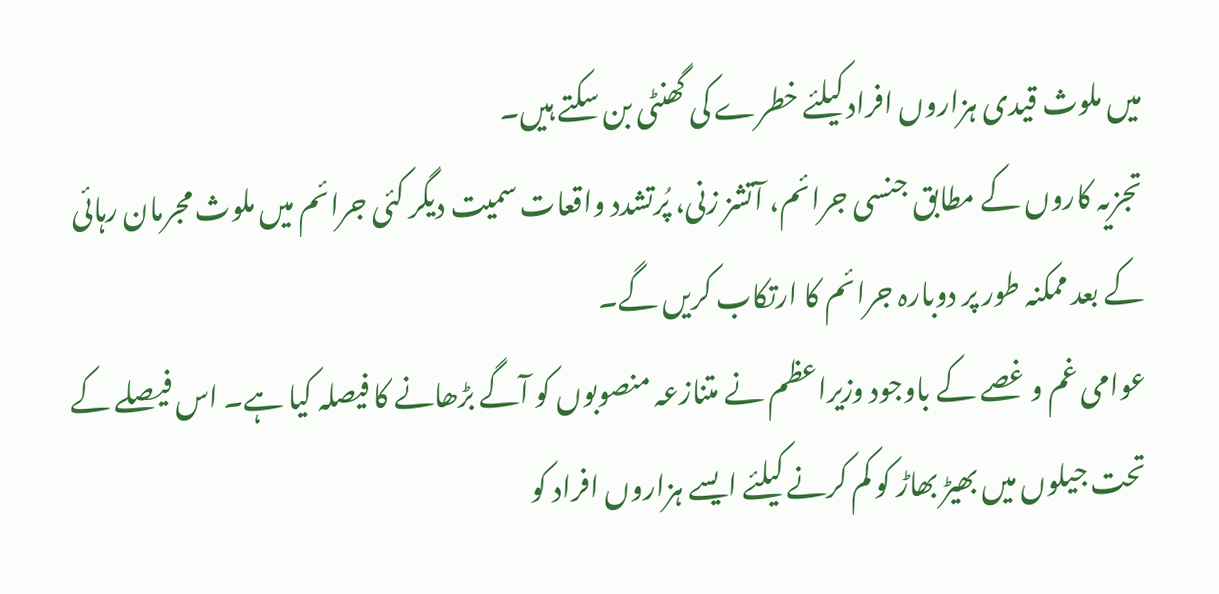میں ملوث قیدی ہزاروں افراد کیلئے خطرے کی گھنٹی بن سکتے ہیں۔
تجزیہ کاروں کے مطابق جنسی جرائم، آتشز زنی، پُرتشدد واقعات سمیت دیگر کئی جرائم میں ملوث مجرمان رہائی کے بعد ممکنہ طور پر دوبارہ جرائم کا ارتکاب کریں گے۔
عوامی غم و غصے کے باوجود وزیراعظم نے متنازعہ منصوبوں کو آگے بڑھانے کا فیصلہ کیا ہے۔ اس فیصلے کے تحت جیلوں میں بھیڑ بھاڑ کو کم کرنے کیلئے ایسے ہزاروں افراد کو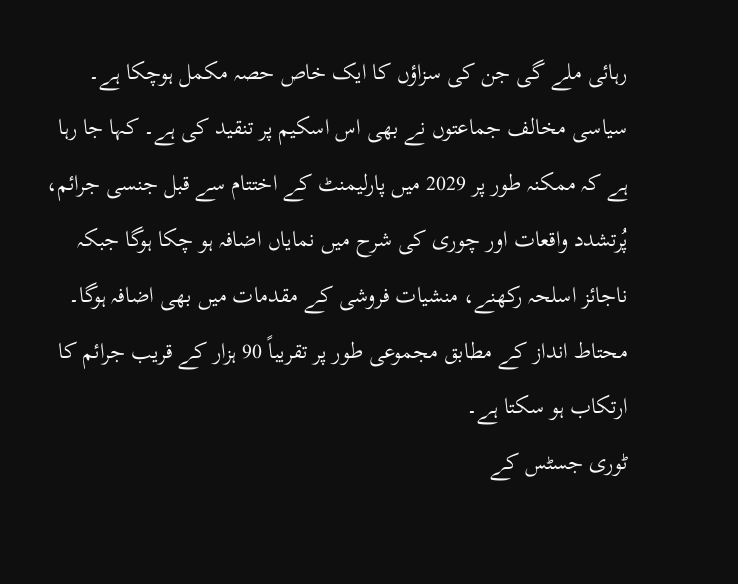رہائی ملے گی جن کی سزاؤں کا ایک خاص حصہ مکمل ہوچکا ہے۔
سیاسی مخالف جماعتوں نے بھی اس اسکیم پر تنقید کی ہے۔ کہا جا رہا ہے کہ ممکنہ طور پر 2029 میں پارلیمنٹ کے اختتام سے قبل جنسی جرائم، پُرتشدد واقعات اور چوری کی شرح میں نمایاں اضافہ ہو چکا ہوگا جبکہ ناجائز اسلحہ رکھنے، منشیات فروشی کے مقدمات میں بھی اضافہ ہوگا۔
محتاط انداز کے مطابق مجموعی طور پر تقریباً 90 ہزار کے قریب جرائم کا ارتکاب ہو سکتا ہے۔
ٹوری جسٹس کے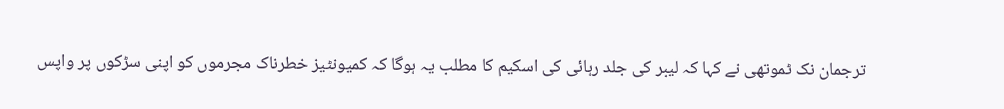ترجمان نک ٹموتھی نے کہا کہ لیبر کی جلد رہائی کی اسکیم کا مطلب یہ ہوگا کہ کمیونٹیز خطرناک مجرموں کو اپنی سڑکوں پر واپس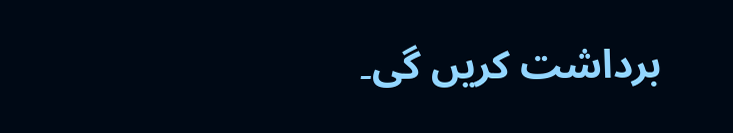برداشت کریں گی۔